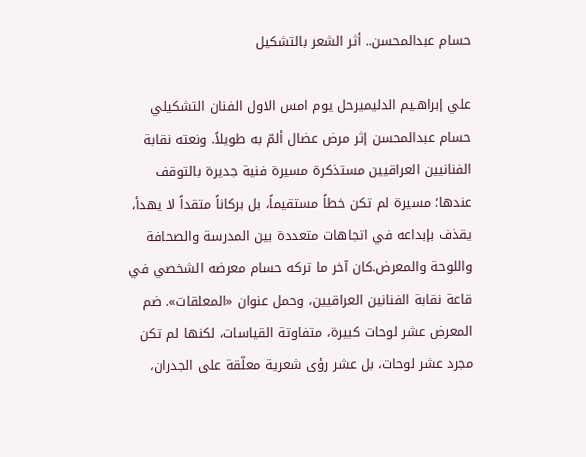حسام عبدالمحسن.. أثر الشعر بالتشكيل

علي إبراهـيم الدليميرحل يوم امس الاول الفنان التشكيلي حسام عبدالمحسن إثر مرض عضال ألمّ به طويلاً. ونعته نقابة الفنانيين العراقيين مستذكرة مسيرة فنية جديرة بالتوقف عندها؛ مسيرة لم تكن خطاً مستقيماً، بل بركاناً متقداً لا يهدأ، يقذف بإبداعه في اتجاهات متعددة بين المدرسة والصحافة واللوحة والمعرض.كان آخر ما تركه حسام معرضه الشخصي في قاعة نقابة الفنانين العراقيين، وحمل عنوان «المعلقات». ضم المعرض عشر لوحات كبيرة، متفاوتة القياسات، لكنها لم تكن مجرد عشر لوحات، بل عشر رؤى شعرية معلّقة على الجدران،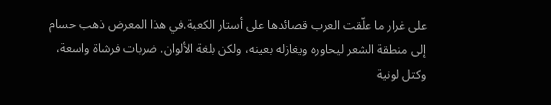على غرار ما علّقت العرب قصائدها على أستار الكعبة.في هذا المعرض ذهب حسام إلى منطقة الشعر ليحاوره ويغازله بعينه، ولكن بلغة الألوان. ضربات فرشاة واسعة، وكتل لونية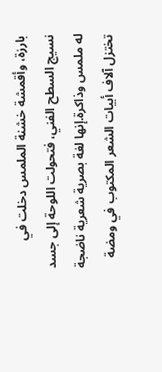بارزة، وأقمشة خشنة الملمس دخلت في نسيج السطح الفني، فتحولت اللوحة إلى جسد له ملمس وذاكرة.إنها لغة بصرية شعرية ناضجة تختزل آلاف أبيات الشعر المكتوب في ومضة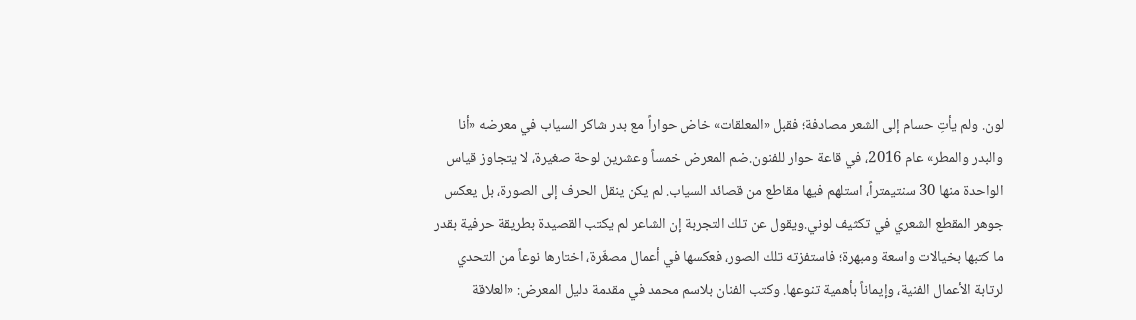لون. ولم يأتِ حسام إلى الشعر مصادفة؛ فقبل «المعلقات» خاض حواراً مع بدر شاكر السياب في معرضه «أنا والبدر والمطر» عام 2016، في قاعة حوار للفنون.ضم المعرض خمساً وعشرين لوحة صغيرة، لا يتجاوز قياس الواحدة منها 30 سنتيمتراً، استلهم فيها مقاطع من قصائد السياب. لم يكن ينقل الحرف إلى الصورة، بل يعكس جوهر المقطع الشعري في تكثيف لوني.ويقول عن تلك التجربة إن الشاعر لم يكتب القصيدة بطريقة حرفية بقدر ما كتبها بخيالات واسعة ومبهرة؛ فاستفزته تلك الصور، فعكسها في أعمال مصغّرة، اختارها نوعاً من التحدي لرتابة الأعمال الفنية، وإيماناً بأهمية تنوعها. وكتب الفنان بلاسم محمد في مقدمة دليل المعرض: «العلاقة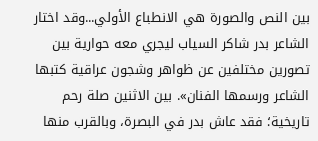بين النص والصورة هي الانطباع الأولي...وقد اختار الشاعر بدر شاكر السياب ليجري معه حوارية بين تصورين مختلفين عن ظواهر وشجون عراقية كتبها الشاعر ورسمها الفنان». بين الاثنين صلة رحم تاريخية؛ فقد عاش بدر في البصرة، وبالقرب منها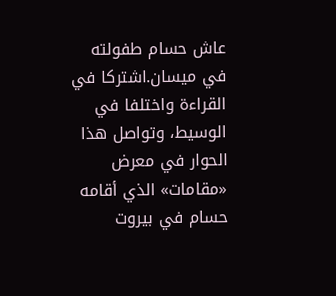عاش حسام طفولته في ميسان.اشتركا في القراءة واختلفا في الوسيط، وتواصل هذا الحوار في معرض «مقامات» الذي أقامه حسام في بيروت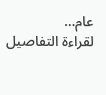عام…
لقراءة التفاصيل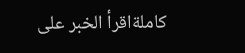كاملةاقرأ الخبر على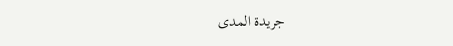جريدة المدى